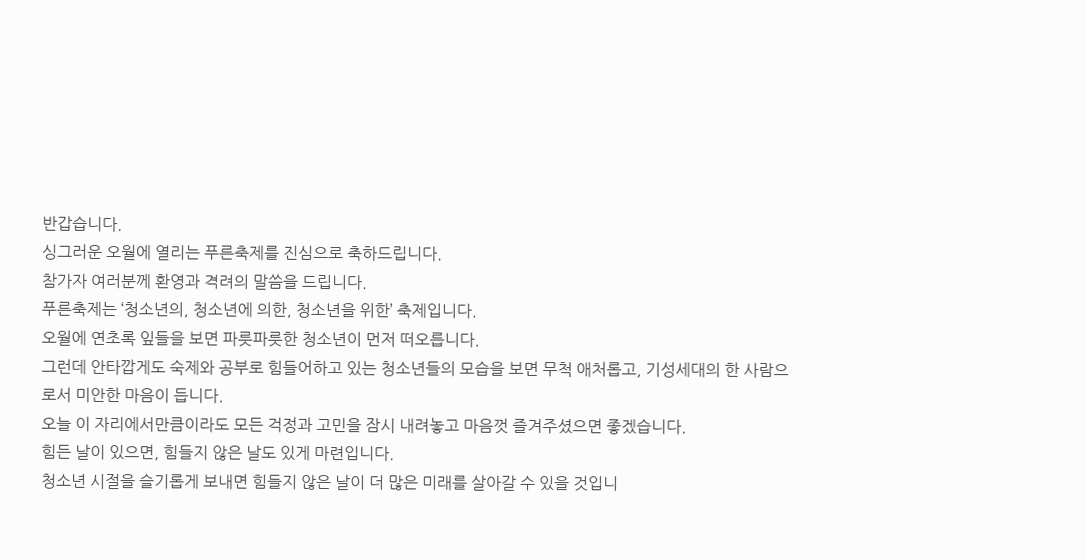반갑습니다.
싱그러운 오월에 열리는 푸른축제를 진심으로 축하드립니다.
참가자 여러분께 환영과 격려의 말씀을 드립니다.
푸른축제는 ‘청소년의, 청소년에 의한, 청소년을 위한’ 축제입니다.
오월에 연초록 잎들을 보면 파릇파릇한 청소년이 먼저 떠오릅니다.
그런데 안타깝게도 숙제와 공부로 힘들어하고 있는 청소년들의 모습을 보면 무척 애처롭고, 기성세대의 한 사람으로서 미안한 마음이 듭니다.
오늘 이 자리에서만큼이라도 모든 걱정과 고민을 잠시 내려놓고 마음껏 즐겨주셨으면 좋겠습니다.
힘든 날이 있으면, 힘들지 않은 날도 있게 마련입니다.
청소년 시절을 슬기롭게 보내면 힘들지 않은 날이 더 많은 미래를 살아갈 수 있을 것입니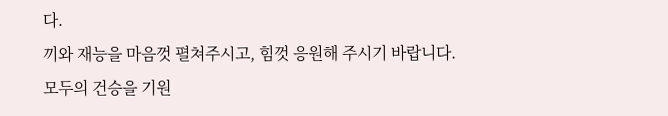다.
끼와 재능을 마음껏 펼쳐주시고, 힘껏 응원해 주시기 바랍니다.
모두의 건승을 기원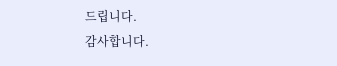드립니다.
감사합니다.